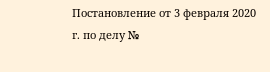Постановление от 3 февраля 2020 г. по делу №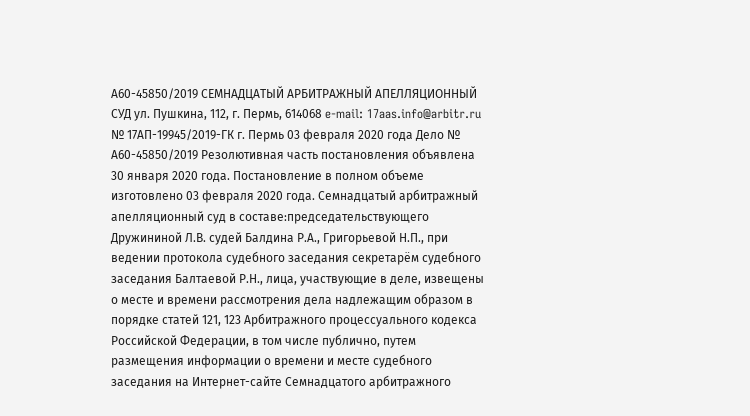А60-45850/2019 СЕМНАДЦАТЫЙ АРБИТРАЖНЫЙ АПЕЛЛЯЦИОННЫЙ СУД ул. Пушкина, 112, г. Пермь, 614068 e-mail: 17aas.info@arbitr.ru № 17АП-19945/2019-ГК г. Пермь 03 февраля 2020 года Дело № А60-45850/2019 Резолютивная часть постановления объявлена 30 января 2020 года. Постановление в полном объеме изготовлено 03 февраля 2020 года. Семнадцатый арбитражный апелляционный суд в составе:председательствующего Дружининой Л.В. судей Балдина Р.А., Григорьевой Н.П., при ведении протокола судебного заседания секретарём судебного заседания Балтаевой Р.Н., лица, участвующие в деле, извещены о месте и времени рассмотрения дела надлежащим образом в порядке статей 121, 123 Арбитражного процессуального кодекса Российской Федерации, в том числе публично, путем размещения информации о времени и месте судебного заседания на Интернет-сайте Семнадцатого арбитражного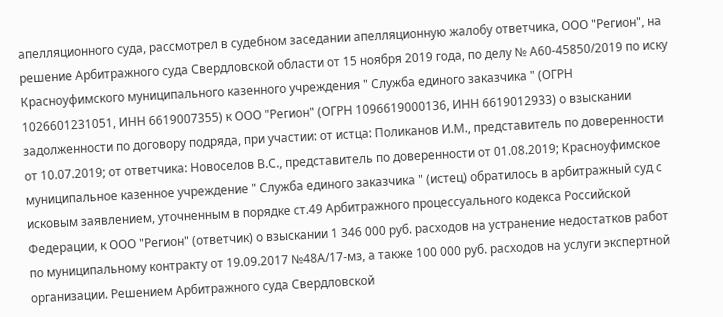апелляционного суда, рассмотрел в судебном заседании апелляционную жалобу ответчика, ООО "Регион", на решение Арбитражного суда Свердловской области от 15 ноября 2019 года, по делу № А60-45850/2019 по иску Красноуфимского муниципального казенного учреждения " Служба единого заказчика " (ОГРН 1026601231051, ИНН 6619007355) к ООО "Регион" (ОГРН 1096619000136, ИНН 6619012933) о взыскании задолженности по договору подряда, при участии: от истца: Поликанов И.М., представитель по доверенности от 10.07.2019; от ответчика: Новоселов В.С., представитель по доверенности от 01.08.2019; Красноуфимское муниципальное казенное учреждение " Служба единого заказчика " (истец) обратилось в арбитражный суд с исковым заявлением, уточненным в порядке ст.49 Арбитражного процессуального кодекса Российской Федерации, к ООО "Регион" (ответчик) о взыскании 1 346 000 руб. расходов на устранение недостатков работ по муниципальному контракту от 19.09.2017 №48А/17-мз, а также 100 000 руб. расходов на услуги экспертной организации. Решением Арбитражного суда Свердловской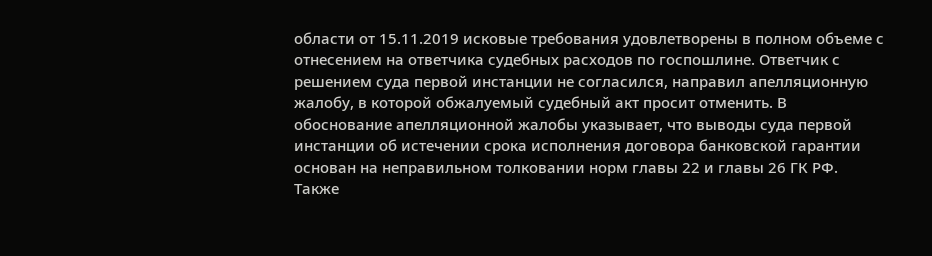области от 15.11.2019 исковые требования удовлетворены в полном объеме с отнесением на ответчика судебных расходов по госпошлине. Ответчик с решением суда первой инстанции не согласился, направил апелляционную жалобу, в которой обжалуемый судебный акт просит отменить. В обоснование апелляционной жалобы указывает, что выводы суда первой инстанции об истечении срока исполнения договора банковской гарантии основан на неправильном толковании норм главы 22 и главы 26 ГК РФ. Также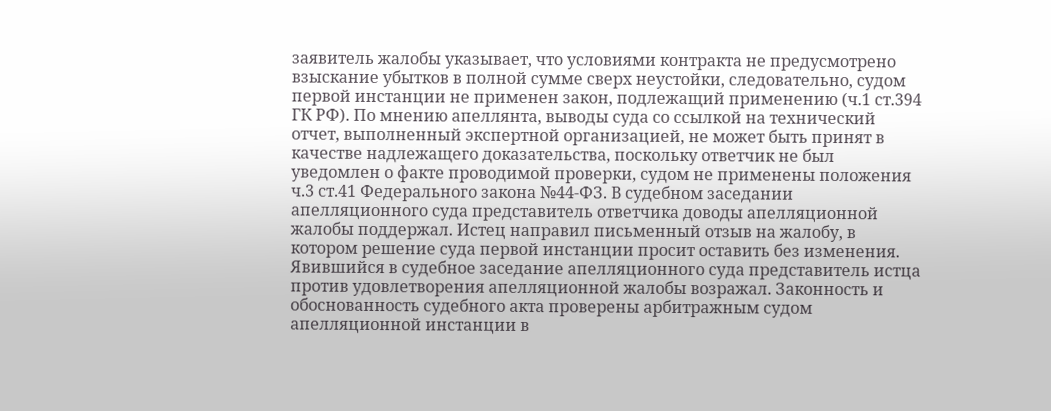заявитель жалобы указывает, что условиями контракта не предусмотрено взыскание убытков в полной сумме сверх неустойки, следовательно, судом первой инстанции не применен закон, подлежащий применению (ч.1 ст.394 ГК РФ). По мнению апеллянта, выводы суда со ссылкой на технический отчет, выполненный экспертной организацией, не может быть принят в качестве надлежащего доказательства, поскольку ответчик не был уведомлен о факте проводимой проверки, судом не применены положения ч.3 ст.41 Федерального закона №44-ФЗ. В судебном заседании апелляционного суда представитель ответчика доводы апелляционной жалобы поддержал. Истец направил письменный отзыв на жалобу, в котором решение суда первой инстанции просит оставить без изменения. Явившийся в судебное заседание апелляционного суда представитель истца против удовлетворения апелляционной жалобы возражал. Законность и обоснованность судебного акта проверены арбитражным судом апелляционной инстанции в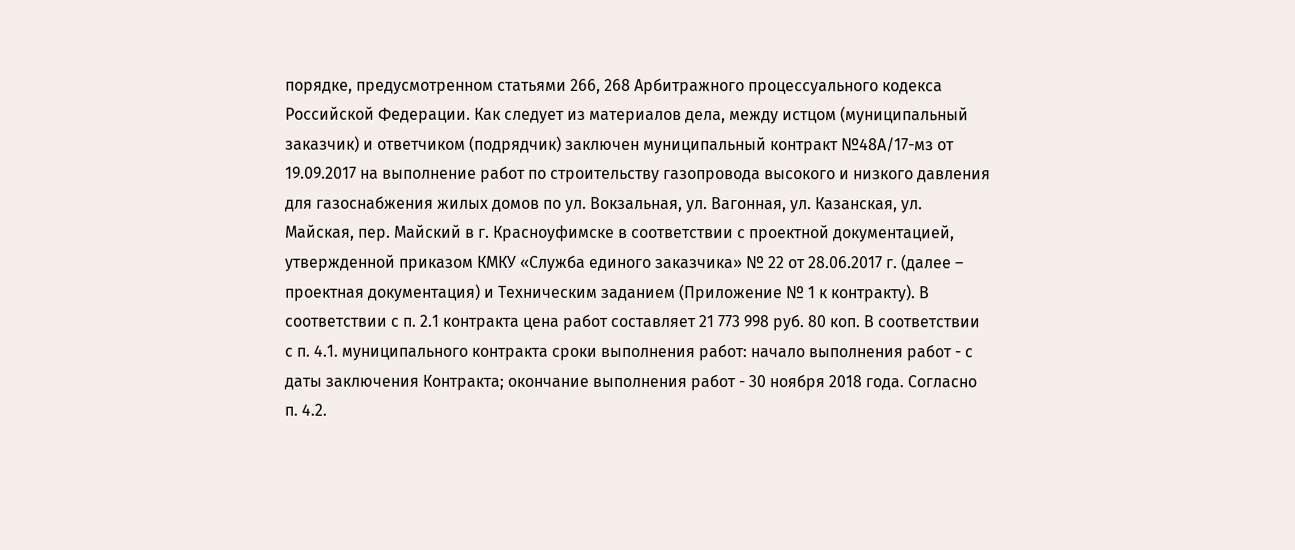порядке, предусмотренном статьями 266, 268 Арбитражного процессуального кодекса Российской Федерации. Как следует из материалов дела, между истцом (муниципальный заказчик) и ответчиком (подрядчик) заключен муниципальный контракт №48А/17-мз от 19.09.2017 на выполнение работ по строительству газопровода высокого и низкого давления для газоснабжения жилых домов по ул. Вокзальная, ул. Вагонная, ул. Казанская, ул. Майская, пер. Майский в г. Красноуфимске в соответствии с проектной документацией, утвержденной приказом КМКУ «Служба единого заказчика» № 22 от 28.06.2017 г. (далее – проектная документация) и Техническим заданием (Приложение № 1 к контракту). В соответствии с п. 2.1 контракта цена работ составляет 21 773 998 руб. 80 коп. В соответствии с п. 4.1. муниципального контракта сроки выполнения работ: начало выполнения работ - с даты заключения Контракта; окончание выполнения работ - 30 ноября 2018 года. Согласно п. 4.2.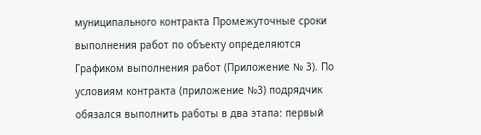муниципального контракта Промежуточные сроки выполнения работ по объекту определяются Графиком выполнения работ (Приложение № 3). По условиям контракта (приложение №3) подрядчик обязался выполнить работы в два этапа: первый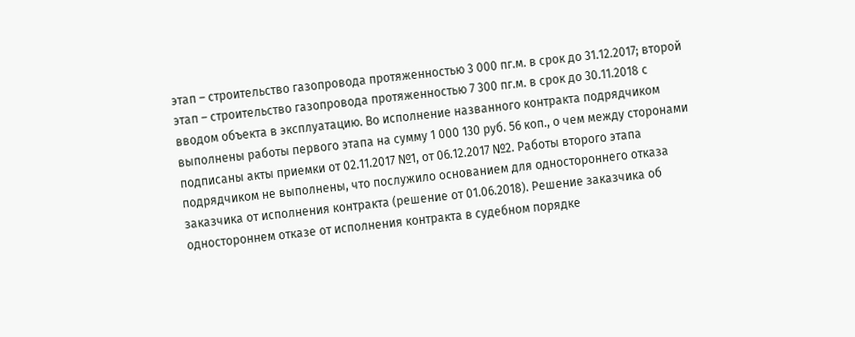этап – строительство газопровода протяженностью 3 000 пг.м. в срок до 31.12.2017; второй этап – строительство газопровода протяженностью 7 300 пг.м. в срок до 30.11.2018 с вводом объекта в эксплуатацию. Во исполнение названного контракта подрядчиком выполнены работы первого этапа на сумму 1 000 130 руб. 56 коп., о чем между сторонами подписаны акты приемки от 02.11.2017 №1, от 06.12.2017 №2. Работы второго этапа подрядчиком не выполнены, что послужило основанием для одностороннего отказа заказчика от исполнения контракта (решение от 01.06.2018). Решение заказчика об одностороннем отказе от исполнения контракта в судебном порядке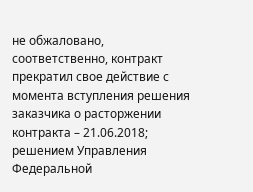не обжаловано, соответственно, контракт прекратил свое действие с момента вступления решения заказчика о расторжении контракта – 21.06.2018; решением Управления Федеральной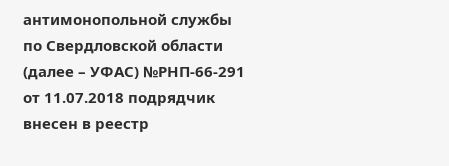антимонопольной службы по Свердловской области (далее – УФАС) №РНП-66-291 от 11.07.2018 подрядчик внесен в реестр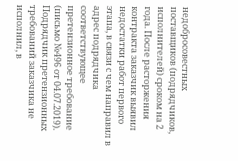недобросовестных поставщиков (подрядчиков, исполнителей) сроком на 2 года. После расторжения контракта заказчик выявил недостатки работ первого этапа, в связи с чем направил в адрес подрядчика соответствующее претензионное требование (письмо №496 от 04.07.2019). Подрядчик претензионных требований заказчика не исполнил, в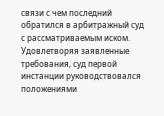связи с чем последний обратился в арбитражный суд с рассматриваемым иском. Удовлетворяя заявленные требования, суд первой инстанции руководствовался положениями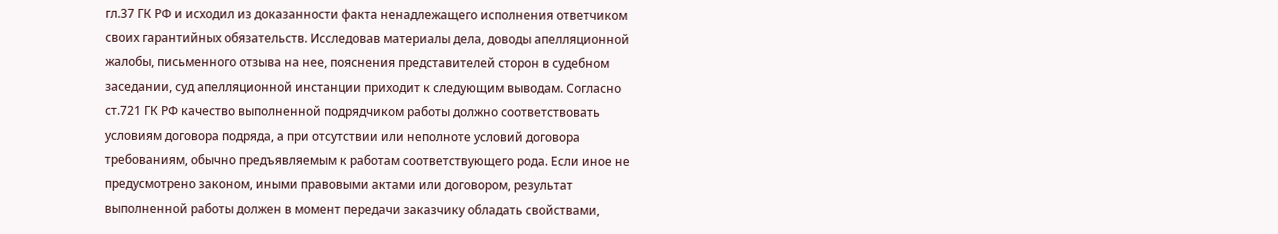гл.37 ГК РФ и исходил из доказанности факта ненадлежащего исполнения ответчиком своих гарантийных обязательств. Исследовав материалы дела, доводы апелляционной жалобы, письменного отзыва на нее, пояснения представителей сторон в судебном заседании, суд апелляционной инстанции приходит к следующим выводам. Согласно ст.721 ГК РФ качество выполненной подрядчиком работы должно соответствовать условиям договора подряда, а при отсутствии или неполноте условий договора требованиям, обычно предъявляемым к работам соответствующего рода. Если иное не предусмотрено законом, иными правовыми актами или договором, результат выполненной работы должен в момент передачи заказчику обладать свойствами,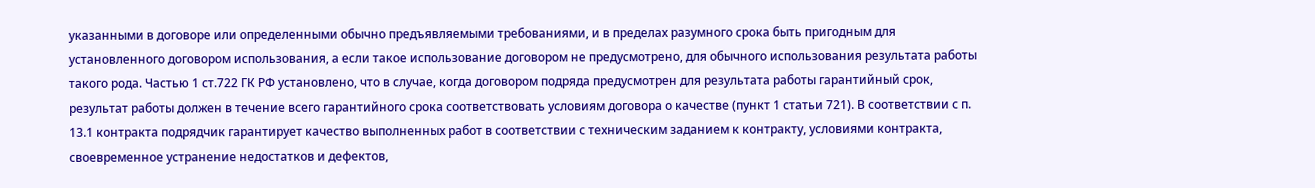указанными в договоре или определенными обычно предъявляемыми требованиями, и в пределах разумного срока быть пригодным для установленного договором использования, а если такое использование договором не предусмотрено, для обычного использования результата работы такого рода. Частью 1 ст.722 ГК РФ установлено, что в случае, когда договором подряда предусмотрен для результата работы гарантийный срок, результат работы должен в течение всего гарантийного срока соответствовать условиям договора о качестве (пункт 1 статьи 721). В соответствии с п. 13.1 контракта подрядчик гарантирует качество выполненных работ в соответствии с техническим заданием к контракту, условиями контракта, своевременное устранение недостатков и дефектов,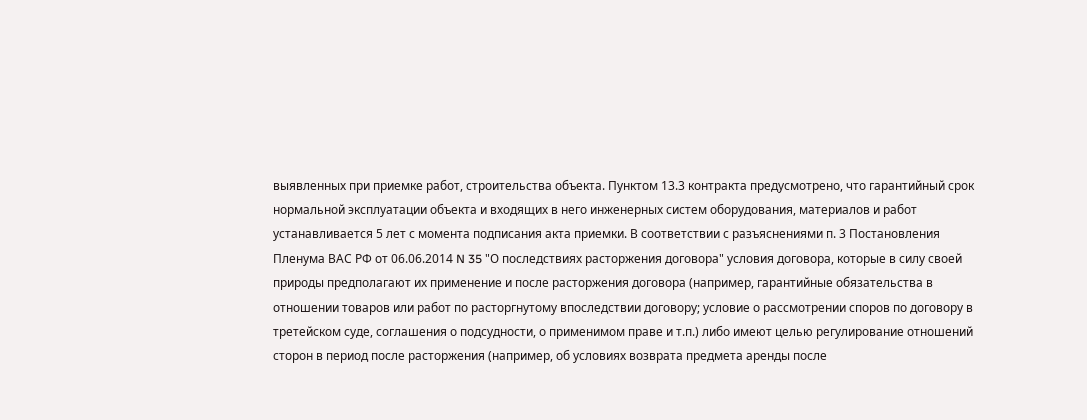выявленных при приемке работ, строительства объекта. Пунктом 13.3 контракта предусмотрено, что гарантийный срок нормальной эксплуатации объекта и входящих в него инженерных систем оборудования, материалов и работ устанавливается 5 лет с момента подписания акта приемки. В соответствии с разъяснениями п. 3 Постановления Пленума ВАС РФ от 06.06.2014 N 35 "О последствиях расторжения договора" условия договора, которые в силу своей природы предполагают их применение и после расторжения договора (например, гарантийные обязательства в отношении товаров или работ по расторгнутому впоследствии договору; условие о рассмотрении споров по договору в третейском суде, соглашения о подсудности, о применимом праве и т.п.) либо имеют целью регулирование отношений сторон в период после расторжения (например, об условиях возврата предмета аренды после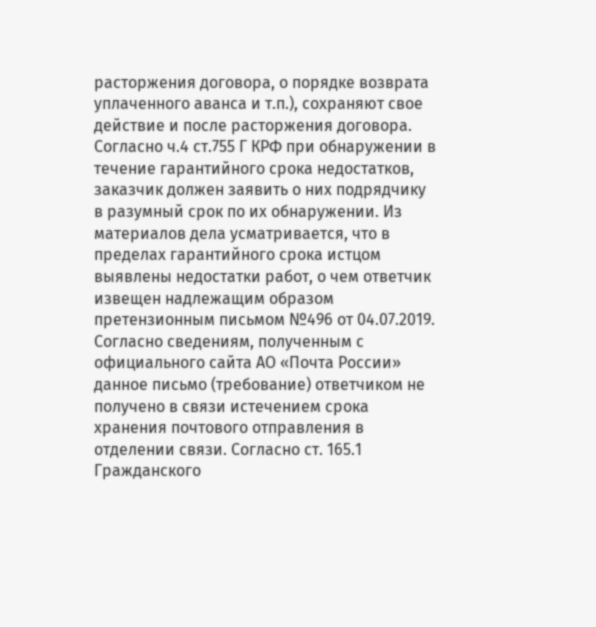расторжения договора, о порядке возврата уплаченного аванса и т.п.), сохраняют свое действие и после расторжения договора. Согласно ч.4 ст.755 Г КРФ при обнаружении в течение гарантийного срока недостатков, заказчик должен заявить о них подрядчику в разумный срок по их обнаружении. Из материалов дела усматривается, что в пределах гарантийного срока истцом выявлены недостатки работ, о чем ответчик извещен надлежащим образом претензионным письмом №496 от 04.07.2019. Согласно сведениям, полученным с официального сайта АО «Почта России» данное письмо (требование) ответчиком не получено в связи истечением срока хранения почтового отправления в отделении связи. Согласно ст. 165.1 Гражданского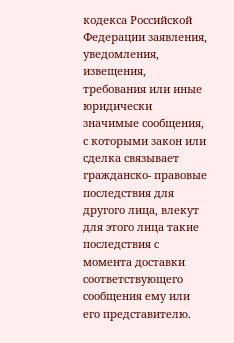кодекса Российской Федерации заявления, уведомления, извещения, требования или иные юридически значимые сообщения, с которыми закон или сделка связывает гражданско- правовые последствия для другого лица, влекут для этого лица такие последствия с момента доставки соответствующего сообщения ему или его представителю.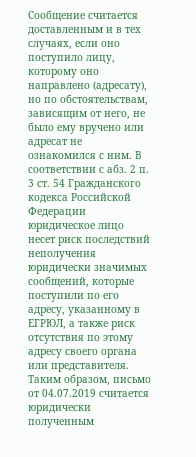Сообщение считается доставленным и в тех случаях, если оно поступило лицу, которому оно направлено (адресату), но по обстоятельствам, зависящим от него, не было ему вручено или адресат не ознакомился с ним. В соответствии с абз. 2 п. 3 ст. 54 Гражданского кодекса Российской Федерации юридическое лицо несет риск последствий неполучения юридически значимых сообщений, которые поступили по его адресу, указанному в ЕГРЮЛ, а также риск отсутствия по этому адресу своего органа или представителя. Таким образом, письмо от 04.07.2019 считается юридически полученным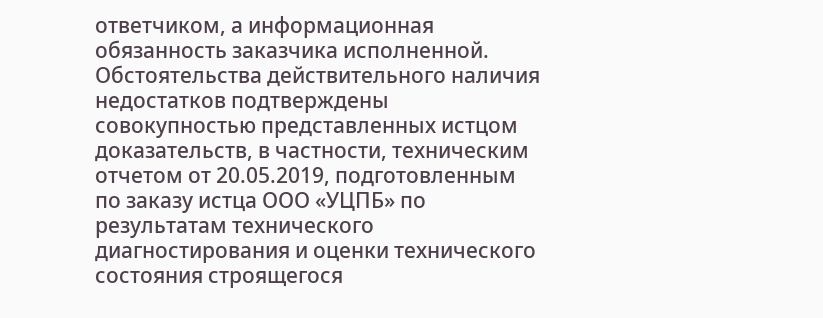ответчиком, а информационная обязанность заказчика исполненной. Обстоятельства действительного наличия недостатков подтверждены совокупностью представленных истцом доказательств, в частности, техническим отчетом от 20.05.2019, подготовленным по заказу истца ООО «УЦПБ» по результатам технического диагностирования и оценки технического состояния строящегося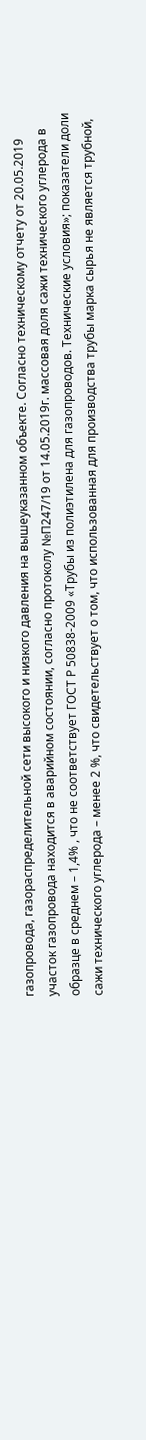газопровода, газораспределительной сети высокого и низкого давления на вышеуказанном объекте. Согласно техническому отчету от 20.05.2019 участок газопровода находится в аварийном состоянии, согласно протоколу №П247/19 от 14.05.2019г. массовая доля сажи технического углерода в образце в среднем – 1,4% , что не соответствует ГОСТ Р 50838-2009 «Трубы из полиэтилена для газопроводов. Технические условия»; показатели доли сажи технического углерода – менее 2 %, что свидетельствует о том, что использованная для производства трубы марка сырья не является трубной,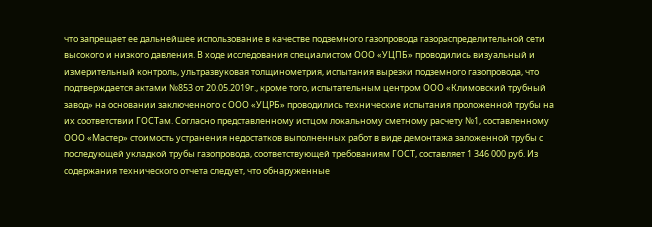что запрещает ее дальнейшее использование в качестве подземного газопровода газораспределительной сети высокого и низкого давления. В ходе исследования специалистом ООО «УЦПБ» проводились визуальный и измерительный контроль, ультразвуковая толщинометрия, испытания вырезки подземного газопровода, что подтверждается актами №853 от 20.05.2019г., кроме того, испытательным центром ООО «Климовский трубный завод» на основании заключенного с ООО «УЦРБ» проводились технические испытания проложенной трубы на их соответствии ГОСТам. Согласно представленному истцом локальному сметному расчету №1, составленному ООО «Мастер» стоимость устранения недостатков выполненных работ в виде демонтажа заложенной трубы с последующей укладкой трубы газопровода, соответствующей требованиям ГОСТ, составляет 1 346 000 руб. Из содержания технического отчета следует, что обнаруженные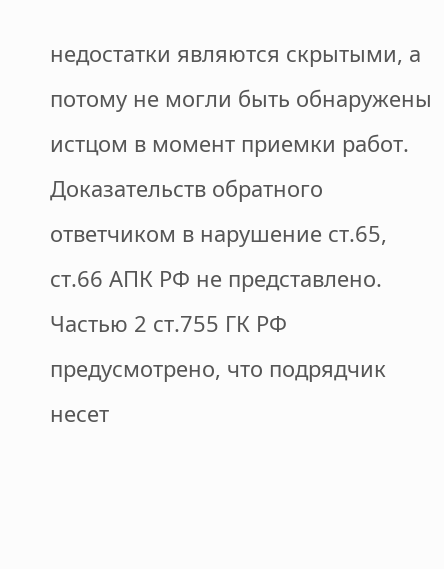недостатки являются скрытыми, а потому не могли быть обнаружены истцом в момент приемки работ. Доказательств обратного ответчиком в нарушение ст.65, ст.66 АПК РФ не представлено. Частью 2 ст.755 ГК РФ предусмотрено, что подрядчик несет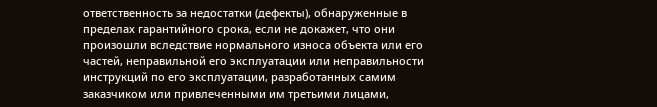ответственность за недостатки (дефекты), обнаруженные в пределах гарантийного срока, если не докажет, что они произошли вследствие нормального износа объекта или его частей, неправильной его эксплуатации или неправильности инструкций по его эксплуатации, разработанных самим заказчиком или привлеченными им третьими лицами,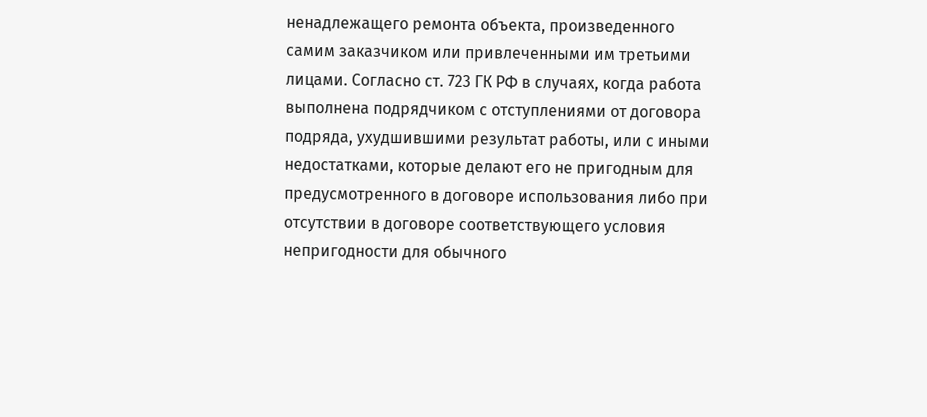ненадлежащего ремонта объекта, произведенного самим заказчиком или привлеченными им третьими лицами. Согласно ст. 723 ГК РФ в случаях, когда работа выполнена подрядчиком с отступлениями от договора подряда, ухудшившими результат работы, или с иными недостатками, которые делают его не пригодным для предусмотренного в договоре использования либо при отсутствии в договоре соответствующего условия непригодности для обычного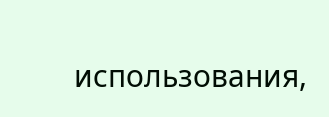использования,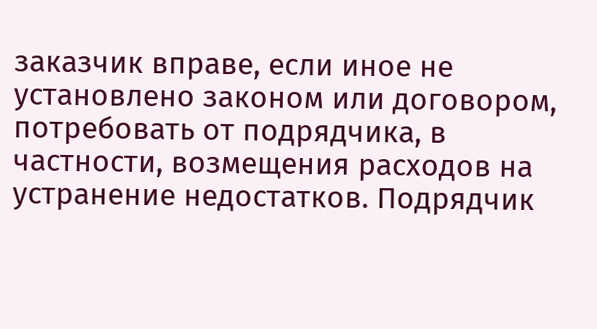заказчик вправе, если иное не установлено законом или договором, потребовать от подрядчика, в частности, возмещения расходов на устранение недостатков. Подрядчик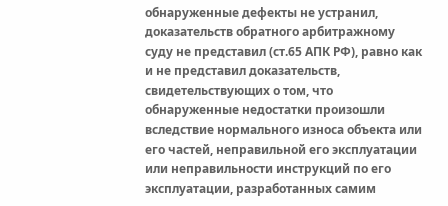обнаруженные дефекты не устранил, доказательств обратного арбитражному суду не представил (ст.65 АПК РФ), равно как и не представил доказательств, свидетельствующих о том, что обнаруженные недостатки произошли вследствие нормального износа объекта или его частей, неправильной его эксплуатации или неправильности инструкций по его эксплуатации, разработанных самим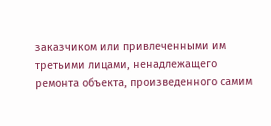заказчиком или привлеченными им третьими лицами, ненадлежащего ремонта объекта, произведенного самим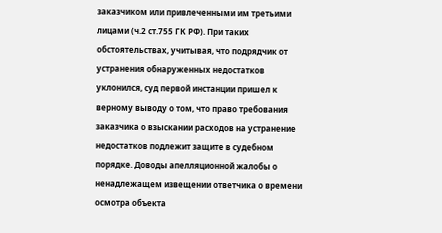заказчиком или привлеченными им третьими лицами (ч.2 ст.755 ГК РФ). При таких обстоятельствах, учитывая, что подрядчик от устранения обнаруженных недостатков уклонился, суд первой инстанции пришел к верному выводу о том, что право требования заказчика о взыскании расходов на устранение недостатков подлежит защите в судебном порядке. Доводы апелляционной жалобы о ненадлежащем извещении ответчика о времени осмотра объекта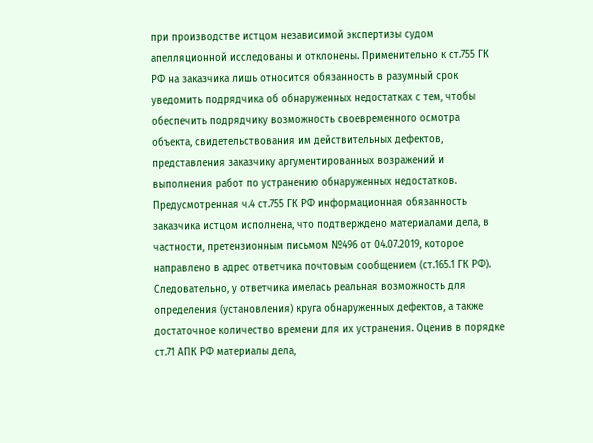при производстве истцом независимой экспертизы судом апелляционной исследованы и отклонены. Применительно к ст.755 ГК РФ на заказчика лишь относится обязанность в разумный срок уведомить подрядчика об обнаруженных недостатках с тем, чтобы обеспечить подрядчику возможность своевременного осмотра объекта, свидетельствования им действительных дефектов, представления заказчику аргументированных возражений и выполнения работ по устранению обнаруженных недостатков. Предусмотренная ч.4 ст.755 ГК РФ информационная обязанность заказчика истцом исполнена, что подтверждено материалами дела, в частности, претензионным письмом №496 от 04.07.2019, которое направлено в адрес ответчика почтовым сообщением (ст.165.1 ГК РФ). Следовательно, у ответчика имелась реальная возможность для определения (установления) круга обнаруженных дефектов, а также достаточное количество времени для их устранения. Оценив в порядке ст.71 АПК РФ материалы дела,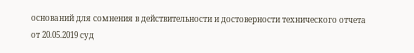оснований для сомнения в действительности и достоверности технического отчета от 20.05.2019 суд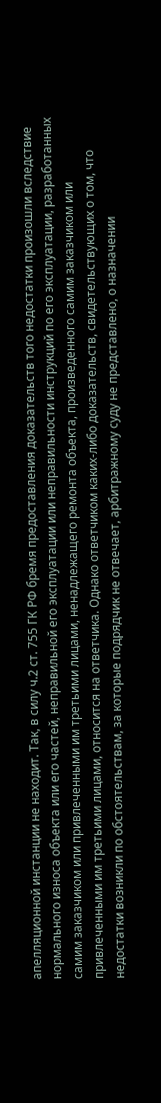апелляционной инстанции не находит. Так, в силу ч.2 ст. 755 ГК РФ бремя предоставления доказательств того недостатки произошли вследствие нормального износа объекта или его частей, неправильной его эксплуатации или неправильности инструкций по его эксплуатации, разработанных самим заказчиком или привлеченными им третьими лицами, ненадлежащего ремонта объекта, произведенного самим заказчиком или привлеченными им третьими лицами, относится на ответчика. Однако ответчиком каких-либо доказательств, свидетельствующих о том, что недостатки возникли по обстоятельствам, за которые подрядчик не отвечает, арбитражному суду не представлено, о назначении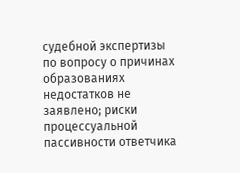судебной экспертизы по вопросу о причинах образованиях недостатков не заявлено; риски процессуальной пассивности ответчика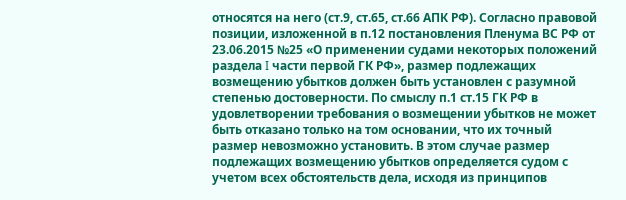относятся на него (ст.9, ст.65, ст.66 АПК РФ). Согласно правовой позиции, изложенной в п.12 постановления Пленума ВС РФ от 23.06.2015 №25 «О применении судами некоторых положений раздела I части первой ГК РФ», размер подлежащих возмещению убытков должен быть установлен с разумной степенью достоверности. По смыслу п.1 ст.15 ГК РФ в удовлетворении требования о возмещении убытков не может быть отказано только на том основании, что их точный размер невозможно установить. В этом случае размер подлежащих возмещению убытков определяется судом с учетом всех обстоятельств дела, исходя из принципов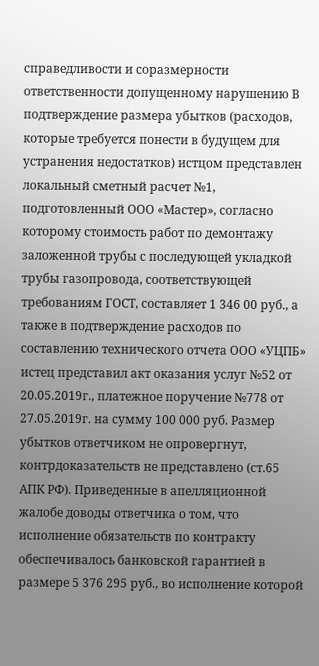справедливости и соразмерности ответственности допущенному нарушению В подтверждение размера убытков (расходов, которые требуется понести в будущем для устранения недостатков) истцом представлен локальный сметный расчет №1, подготовленный ООО «Мастер», согласно которому стоимость работ по демонтажу заложенной трубы с последующей укладкой трубы газопровода, соответствующей требованиям ГОСТ, составляет 1 346 00 руб., а также в подтверждение расходов по составлению технического отчета ООО «УЦПБ» истец представил акт оказания услуг №52 от 20.05.2019г., платежное поручение №778 от 27.05.2019г. на сумму 100 000 руб. Размер убытков ответчиком не опровергнут, контрдоказательств не представлено (ст.65 АПК РФ). Приведенные в апелляционной жалобе доводы ответчика о том, что исполнение обязательств по контракту обеспечивалось банковской гарантией в размере 5 376 295 руб., во исполнение которой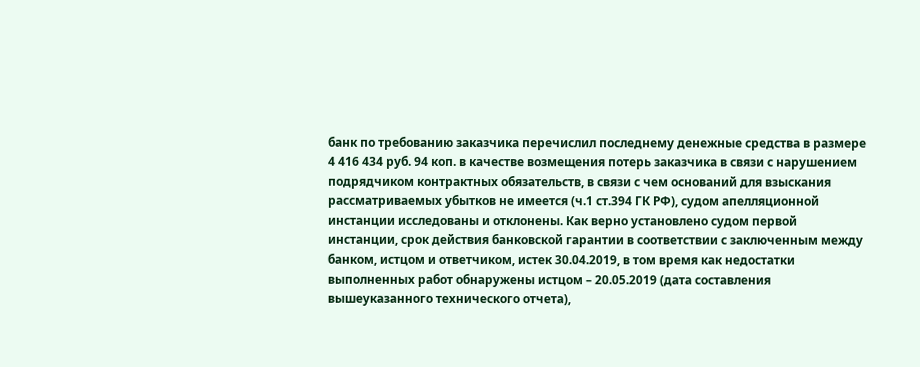банк по требованию заказчика перечислил последнему денежные средства в размере 4 416 434 руб. 94 коп. в качестве возмещения потерь заказчика в связи с нарушением подрядчиком контрактных обязательств, в связи с чем оснований для взыскания рассматриваемых убытков не имеется (ч.1 ст.394 ГК РФ), судом апелляционной инстанции исследованы и отклонены. Как верно установлено судом первой инстанции, срок действия банковской гарантии в соответствии с заключенным между банком, истцом и ответчиком, истек 30.04.2019, в том время как недостатки выполненных работ обнаружены истцом – 20.05.2019 (дата составления вышеуказанного технического отчета),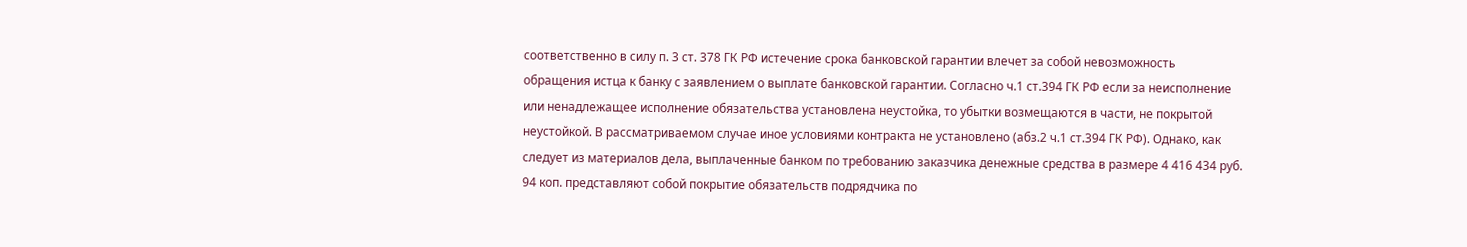соответственно в силу п. 3 ст. 378 ГК РФ истечение срока банковской гарантии влечет за собой невозможность обращения истца к банку с заявлением о выплате банковской гарантии. Согласно ч.1 ст.394 ГК РФ если за неисполнение или ненадлежащее исполнение обязательства установлена неустойка, то убытки возмещаются в части, не покрытой неустойкой. В рассматриваемом случае иное условиями контракта не установлено (абз.2 ч.1 ст.394 ГК РФ). Однако, как следует из материалов дела, выплаченные банком по требованию заказчика денежные средства в размере 4 416 434 руб. 94 коп. представляют собой покрытие обязательств подрядчика по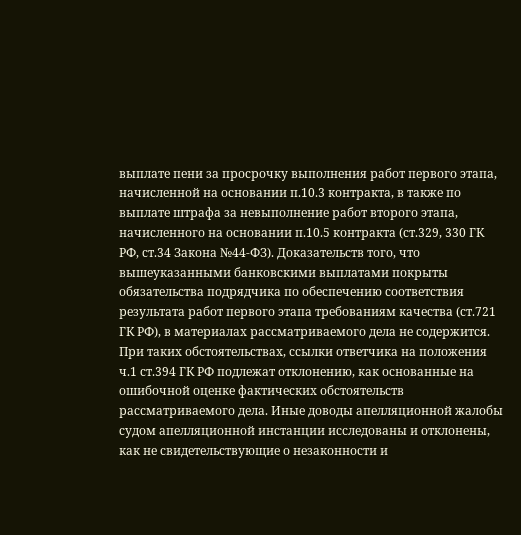выплате пени за просрочку выполнения работ первого этапа, начисленной на основании п.10.3 контракта, в также по выплате штрафа за невыполнение работ второго этапа, начисленного на основании п.10.5 контракта (ст.329, 330 ГК РФ, ст.34 Закона №44-ФЗ). Доказательств того, что вышеуказанными банковскими выплатами покрыты обязательства подрядчика по обеспечению соответствия результата работ первого этапа требованиям качества (ст.721 ГК РФ), в материалах рассматриваемого дела не содержится. При таких обстоятельствах, ссылки ответчика на положения ч.1 ст.394 ГК РФ подлежат отклонению, как основанные на ошибочной оценке фактических обстоятельств рассматриваемого дела. Иные доводы апелляционной жалобы судом апелляционной инстанции исследованы и отклонены, как не свидетельствующие о незаконности и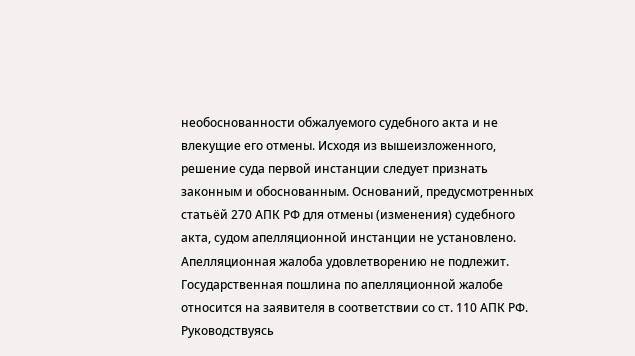необоснованности обжалуемого судебного акта и не влекущие его отмены. Исходя из вышеизложенного, решение суда первой инстанции следует признать законным и обоснованным. Оснований, предусмотренных статьёй 270 АПК РФ для отмены (изменения) судебного акта, судом апелляционной инстанции не установлено. Апелляционная жалоба удовлетворению не подлежит. Государственная пошлина по апелляционной жалобе относится на заявителя в соответствии со ст. 110 АПК РФ. Руководствуясь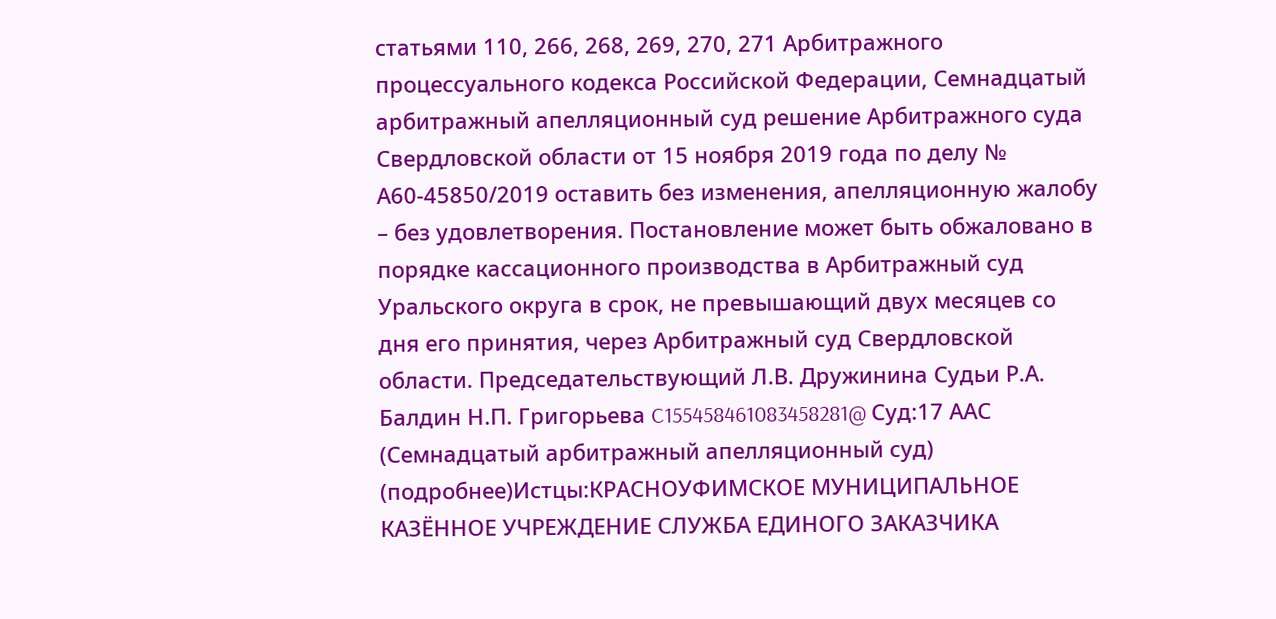статьями 110, 266, 268, 269, 270, 271 Арбитражного процессуального кодекса Российской Федерации, Семнадцатый арбитражный апелляционный суд решение Арбитражного суда Свердловской области от 15 ноября 2019 года по делу № А60-45850/2019 оставить без изменения, апелляционную жалобу – без удовлетворения. Постановление может быть обжаловано в порядке кассационного производства в Арбитражный суд Уральского округа в срок, не превышающий двух месяцев со дня его принятия, через Арбитражный суд Свердловской области. Председательствующий Л.В. Дружинина Судьи Р.А. Балдин Н.П. Григорьева C155458461083458281@ Суд:17 ААС (Семнадцатый арбитражный апелляционный суд) (подробнее)Истцы:КРАСНОУФИМСКОЕ МУНИЦИПАЛЬНОЕ КАЗЁННОЕ УЧРЕЖДЕНИЕ СЛУЖБА ЕДИНОГО ЗАКАЗЧИКА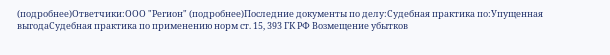(подробнее)Ответчики:ООО "Регион" (подробнее)Последние документы по делу:Судебная практика по:Упущенная выгодаСудебная практика по применению норм ст. 15, 393 ГК РФ Возмещение убытков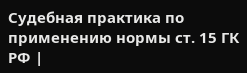Судебная практика по применению нормы ст. 15 ГК РФ |